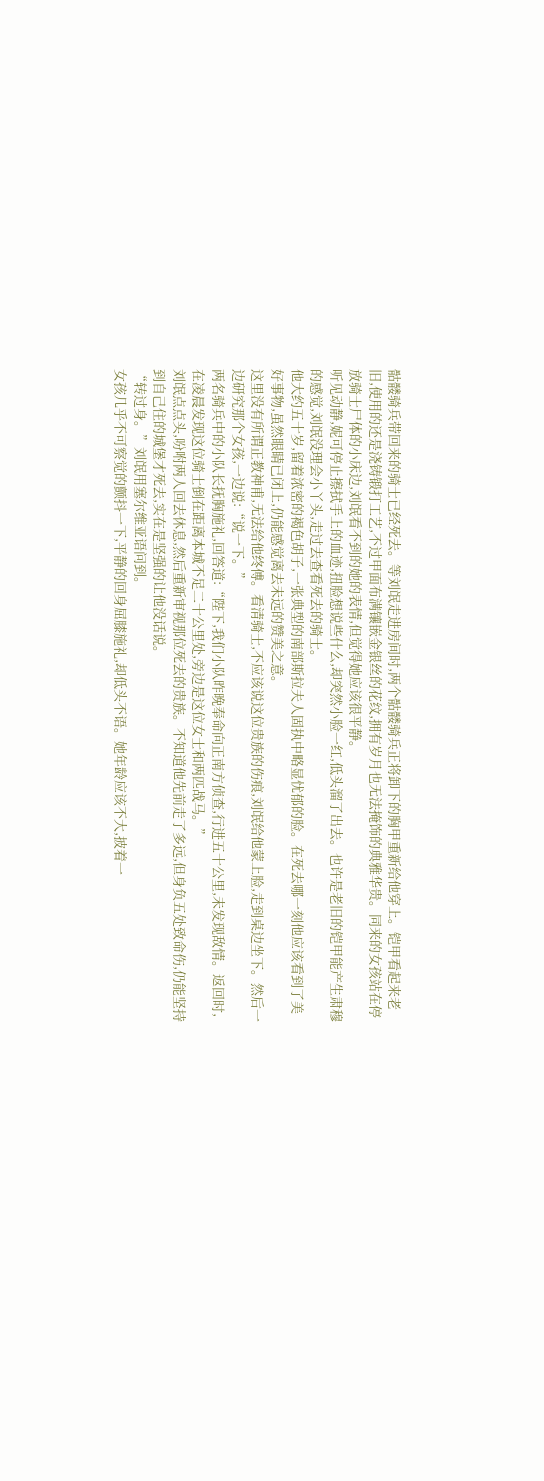骷髅骑兵带回来的骑士已经死去。等刘氓走进房间时,两个骷髅骑兵正将卸下的胸甲重新给他穿上。铠甲看起来老旧,使用的还是浇铸锻打工艺,不过甲面布满镶嵌金银丝的花纹,拥有岁月也无法掩饰的典雅华贵。同来的女孩站在停放骑士尸体的小床边,刘氓看不到的她的表情,但觉得她应该很平静。
听见动静,妮可停止擦拭手上的血迹,扭脸想说些什么,却突然小脸一红,低头溜了出去。也许是老旧的铠甲能产生肃穆的感觉,刘氓没理会小丫头,走过去查看死去的骑士。
他大约五十岁,留着浓密的褐色胡子,一张典型的南部斯拉夫人固执中略显忧郁的脸。在死去哪一刻他应该看到了美好事物,虽然眼睛已闭上,仍能感觉离去未远的赞美之意。
这里没有所谓正教神甫,无法给他终傅。看清骑士,不应该说这位贵族的伤痕,刘氓给他蒙上脸,走到桌边坐下。然后一边研究那个女孩,一边说:“说一下。”
两名骑兵中的小队长抚胸施礼,回答道:“陛下,我们小队昨晚奉命向正南方侦查,行进五十公里,未发现敌情。返回时,在凌晨发现这位骑士倒在距离本城不足二十公里处,旁边是这位女士和两匹战马。”
刘氓点点头,吩咐两人回去休息,然后重新审视那位死去的贵族。不知道他先前走了多远,但身负五处致命伤,仍能坚持到自己住的城堡才死去,实在是坚强的让他没话说。
“转过身。”刘氓用塞尔维亚语问到。
女孩几乎不可察觉的颤抖一下,平静的回身屈膝施礼,却低头不语。她年龄应该不大,披着一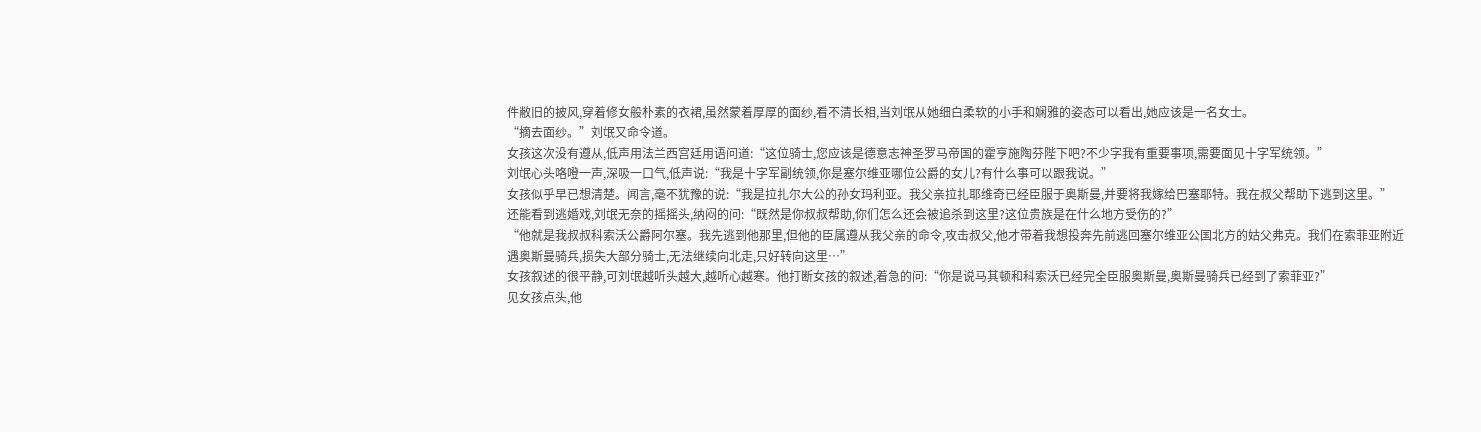件敝旧的披风,穿着修女般朴素的衣裙,虽然蒙着厚厚的面纱,看不清长相,当刘氓从她细白柔软的小手和娴雅的姿态可以看出,她应该是一名女士。
“摘去面纱。”刘氓又命令道。
女孩这次没有遵从,低声用法兰西宫廷用语问道:“这位骑士,您应该是德意志神圣罗马帝国的霍亨施陶芬陛下吧?不少字我有重要事项,需要面见十字军统领。”
刘氓心头咯噔一声,深吸一口气,低声说:“我是十字军副统领,你是塞尔维亚哪位公爵的女儿?有什么事可以跟我说。”
女孩似乎早已想清楚。闻言,毫不犹豫的说:“我是拉扎尔大公的孙女玛利亚。我父亲拉扎耶维奇已经臣服于奥斯曼,并要将我嫁给巴塞耶特。我在叔父帮助下逃到这里。”
还能看到逃婚戏,刘氓无奈的摇摇头,纳闷的问:“既然是你叔叔帮助,你们怎么还会被追杀到这里?这位贵族是在什么地方受伤的?”
“他就是我叔叔科索沃公爵阿尔塞。我先逃到他那里,但他的臣属遵从我父亲的命令,攻击叔父,他才带着我想投奔先前逃回塞尔维亚公国北方的姑父弗克。我们在索菲亚附近遇奥斯曼骑兵,损失大部分骑士,无法继续向北走,只好转向这里…”
女孩叙述的很平静,可刘氓越听头越大,越听心越寒。他打断女孩的叙述,着急的问:“你是说马其顿和科索沃已经完全臣服奥斯曼,奥斯曼骑兵已经到了索菲亚?”
见女孩点头,他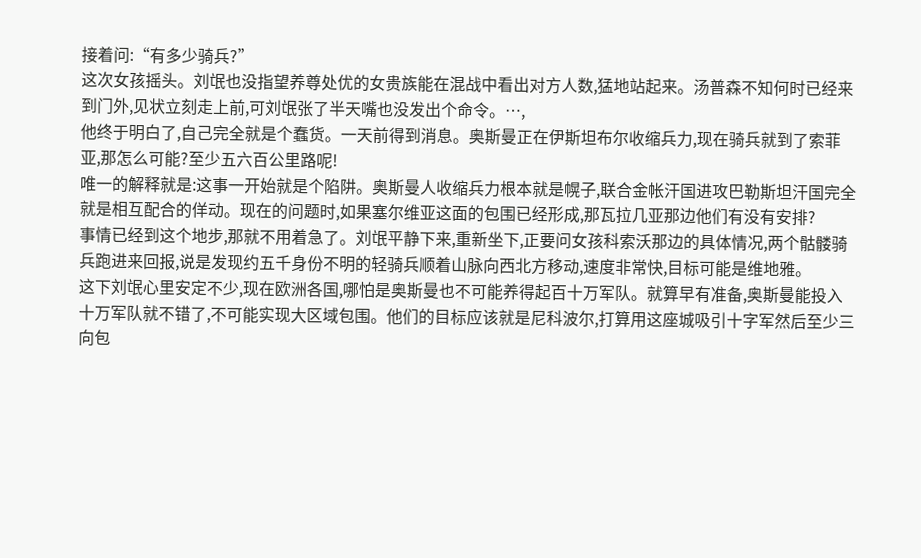接着问:“有多少骑兵?”
这次女孩摇头。刘氓也没指望养尊处优的女贵族能在混战中看出对方人数,猛地站起来。汤普森不知何时已经来到门外,见状立刻走上前,可刘氓张了半天嘴也没发出个命令。…,
他终于明白了,自己完全就是个蠢货。一天前得到消息。奥斯曼正在伊斯坦布尔收缩兵力,现在骑兵就到了索菲亚,那怎么可能?至少五六百公里路呢!
唯一的解释就是:这事一开始就是个陷阱。奥斯曼人收缩兵力根本就是幌子,联合金帐汗国进攻巴勒斯坦汗国完全就是相互配合的佯动。现在的问题时,如果塞尔维亚这面的包围已经形成,那瓦拉几亚那边他们有没有安排?
事情已经到这个地步,那就不用着急了。刘氓平静下来,重新坐下,正要问女孩科索沃那边的具体情况,两个骷髅骑兵跑进来回报,说是发现约五千身份不明的轻骑兵顺着山脉向西北方移动,速度非常快,目标可能是维地雅。
这下刘氓心里安定不少,现在欧洲各国,哪怕是奥斯曼也不可能养得起百十万军队。就算早有准备,奥斯曼能投入十万军队就不错了,不可能实现大区域包围。他们的目标应该就是尼科波尔,打算用这座城吸引十字军然后至少三向包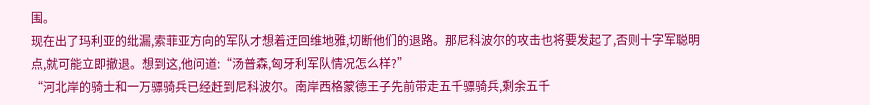围。
现在出了玛利亚的纰漏,索菲亚方向的军队才想着迂回维地雅,切断他们的退路。那尼科波尔的攻击也将要发起了,否则十字军聪明点,就可能立即撤退。想到这,他问道:“汤普森,匈牙利军队情况怎么样?”
“河北岸的骑士和一万骠骑兵已经赶到尼科波尔。南岸西格蒙德王子先前带走五千骠骑兵,剩余五千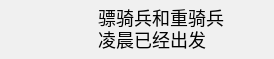骠骑兵和重骑兵凌晨已经出发